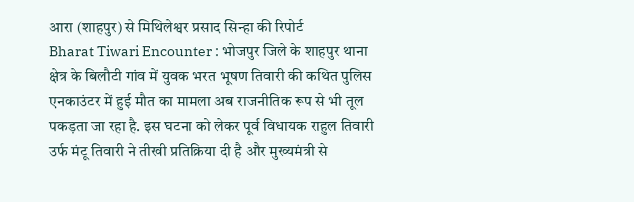आरा (शाहपुर) से मिथिलेश्वर प्रसाद सिन्हा की रिपोर्ट
Bharat Tiwari Encounter : भोजपुर जिले के शाहपुर थाना क्षेत्र के बिलौटी गांव में युवक भरत भूषण तिवारी की कथित पुलिस एनकाउंटर में हुई मौत का मामला अब राजनीतिक रूप से भी तूल पकड़ता जा रहा है. इस घटना को लेकर पूर्व विधायक राहुल तिवारी उर्फ मंटू तिवारी ने तीखी प्रतिक्रिया दी है और मुख्यमंत्री से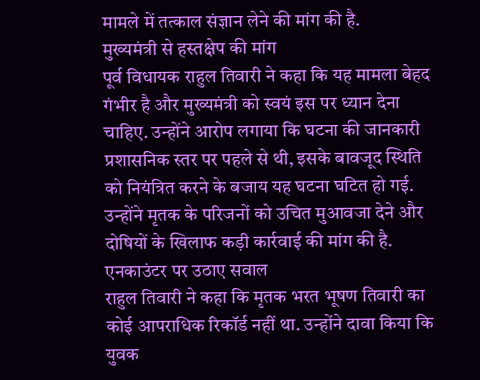मामले में तत्काल संज्ञान लेने की मांग की है.
मुख्यमंत्री से हस्तक्षेप की मांग
पूर्व विधायक राहुल तिवारी ने कहा कि यह मामला बेहद गंभीर है और मुख्यमंत्री को स्वयं इस पर ध्यान देना चाहिए. उन्होंने आरोप लगाया कि घटना की जानकारी प्रशासनिक स्तर पर पहले से थी, इसके बावजूद स्थिति को नियंत्रित करने के बजाय यह घटना घटित हो गई. उन्होंने मृतक के परिजनों को उचित मुआवजा देने और दोषियों के खिलाफ कड़ी कार्रवाई की मांग की है.
एनकाउंटर पर उठाए सवाल
राहुल तिवारी ने कहा कि मृतक भरत भूषण तिवारी का कोई आपराधिक रिकॉर्ड नहीं था. उन्होंने दावा किया कि युवक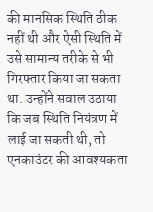की मानसिक स्थिति ठीक नहीं थी और ऐसी स्थिति में उसे सामान्य तरीके से भी गिरफ्तार किया जा सकता था. उन्होंने सवाल उठाया कि जब स्थिति नियंत्रण में लाई जा सकती थी, तो एनकाउंटर की आवश्यकता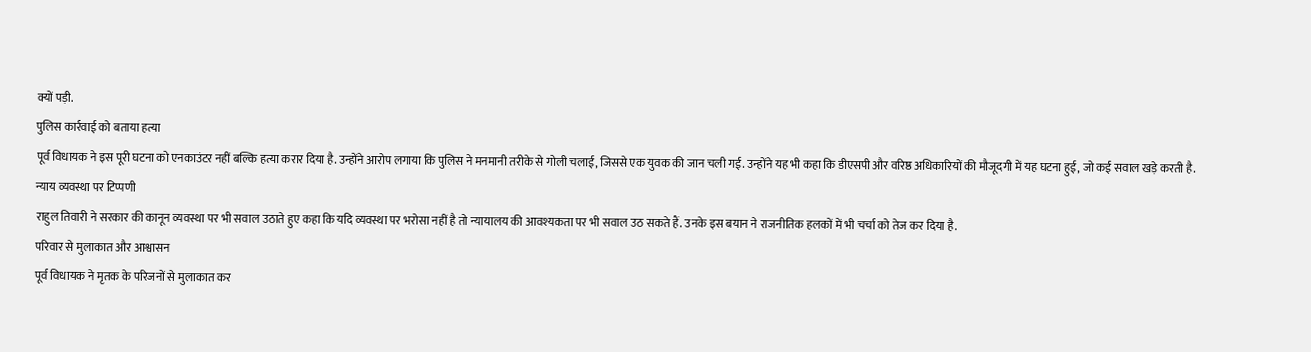क्यों पड़ी.
पुलिस कार्रवाई को बताया हत्या
पूर्व विधायक ने इस पूरी घटना को एनकाउंटर नहीं बल्कि हत्या करार दिया है. उन्होंने आरोप लगाया कि पुलिस ने मनमानी तरीके से गोली चलाई, जिससे एक युवक की जान चली गई. उन्होंने यह भी कहा कि डीएसपी और वरिष्ठ अधिकारियों की मौजूदगी में यह घटना हुई, जो कई सवाल खड़े करती है.
न्याय व्यवस्था पर टिप्पणी
राहुल तिवारी ने सरकार की कानून व्यवस्था पर भी सवाल उठाते हुए कहा कि यदि व्यवस्था पर भरोसा नहीं है तो न्यायालय की आवश्यकता पर भी सवाल उठ सकते हैं. उनके इस बयान ने राजनीतिक हलकों में भी चर्चा को तेज कर दिया है.
परिवार से मुलाकात और आश्वासन
पूर्व विधायक ने मृतक के परिजनों से मुलाकात कर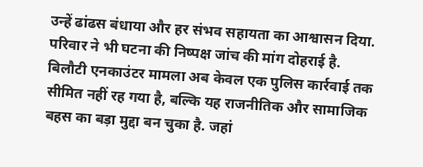उन्हें ढांढस बंधाया और हर संभव सहायता का आश्वासन दिया. परिवार ने भी घटना की निष्पक्ष जांच की मांग दोहराई है.
बिलौटी एनकाउंटर मामला अब केवल एक पुलिस कार्रवाई तक सीमित नहीं रह गया है, बल्कि यह राजनीतिक और सामाजिक बहस का बड़ा मुद्दा बन चुका है. जहां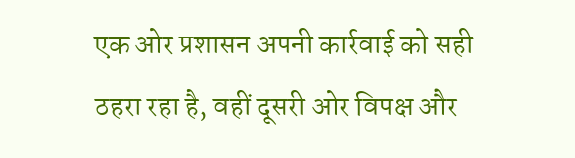एक ओर प्रशासन अपनी कार्रवाई को सही ठहरा रहा है, वहीं दूसरी ओर विपक्ष और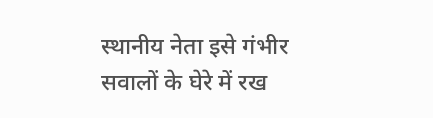स्थानीय नेता इसे गंभीर सवालों के घेरे में रख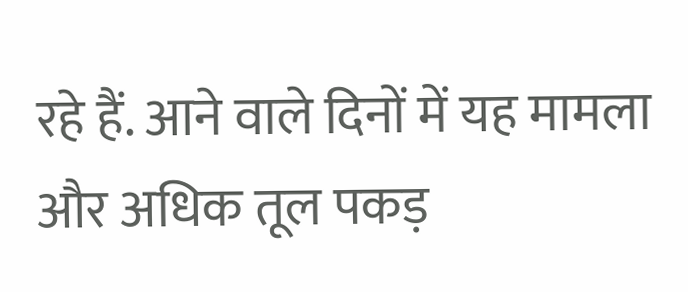रहे हैं. आने वाले दिनों में यह मामला और अधिक तूल पकड़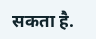सकता है.